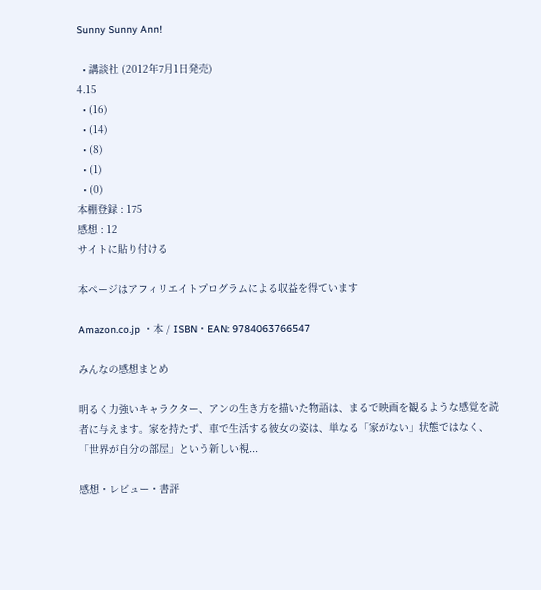Sunny Sunny Ann!

  • 講談社 (2012年7月1日発売)
4.15
  • (16)
  • (14)
  • (8)
  • (1)
  • (0)
本棚登録 : 175
感想 : 12
サイトに貼り付ける

本ページはアフィリエイトプログラムによる収益を得ています

Amazon.co.jp ・本 / ISBN・EAN: 9784063766547

みんなの感想まとめ

明るく力強いキャラクター、アンの生き方を描いた物語は、まるで映画を観るような感覚を読者に与えます。家を持たず、車で生活する彼女の姿は、単なる「家がない」状態ではなく、「世界が自分の部屋」という新しい視...

感想・レビュー・書評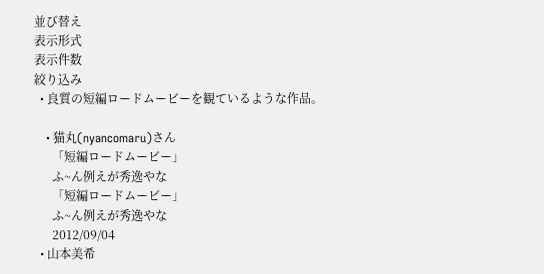並び替え
表示形式
表示件数
絞り込み
  • 良質の短編ロードムービーを観ているような作品。

    • 猫丸(nyancomaru)さん
      「短編ロードムービー」
      ふ~ん例えが秀逸やな
      「短編ロードムービー」
      ふ~ん例えが秀逸やな
      2012/09/04
  • 山本美希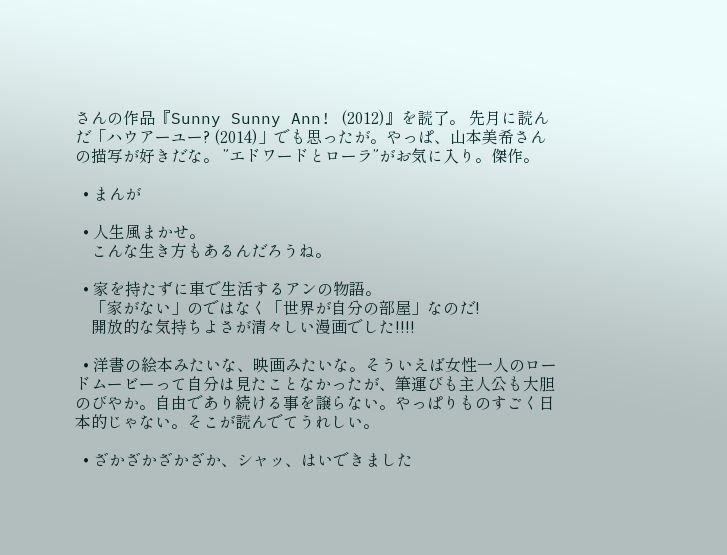さんの作品『Sunny Sunny Ann! (2012)』を読了。 先月に読んだ「ハウアーユー? (2014)」でも思ったが。やっぱ、山本美希さんの描写が好きだな。 ”エドワードとローラ”がお気に入り。傑作。

  • まんが

  • 人生風まかせ。
    こんな生き方もあるんだろうね。

  • 家を持たずに車で生活するアンの物語。
    「家がない」のではなく「世界が自分の部屋」なのだ!
    開放的な気持ちよさが清々しい漫画でした!!!!

  • 洋書の絵本みたいな、映画みたいな。そういえば女性一人のロードムービーって自分は見たことなかったが、筆運びも主人公も大胆のびやか。自由であり続ける事を譲らない。やっぱりものすごく日本的じゃない。そこが読んでてうれしい。

  • ざかざかざかざか、シャッ、はいできました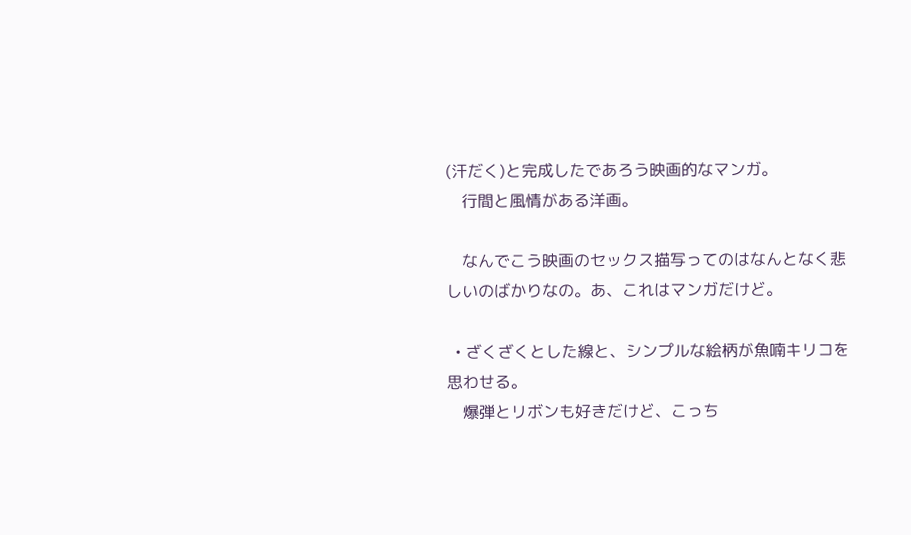(汗だく)と完成したであろう映画的なマンガ。
    行間と風情がある洋画。

    なんでこう映画のセックス描写ってのはなんとなく悲しいのばかりなの。あ、これはマンガだけど。

  • ざくざくとした線と、シンプルな絵柄が魚喃キリコを思わせる。
    爆弾とリボンも好きだけど、こっち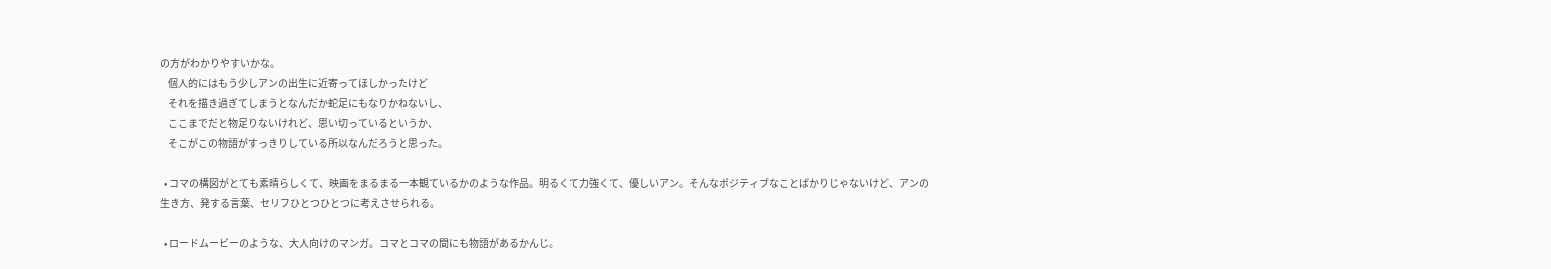の方がわかりやすいかな。
    個人的にはもう少しアンの出生に近寄ってほしかったけど
    それを描き過ぎてしまうとなんだか蛇足にもなりかねないし、
    ここまでだと物足りないけれど、思い切っているというか、
    そこがこの物語がすっきりしている所以なんだろうと思った。

  • コマの構図がとても素晴らしくて、映画をまるまる一本観ているかのような作品。明るくて力強くて、優しいアン。そんなポジティブなことばかりじゃないけど、アンの生き方、発する言葉、セリフひとつひとつに考えさせられる。

  • ロードムービーのような、大人向けのマンガ。コマとコマの間にも物語があるかんじ。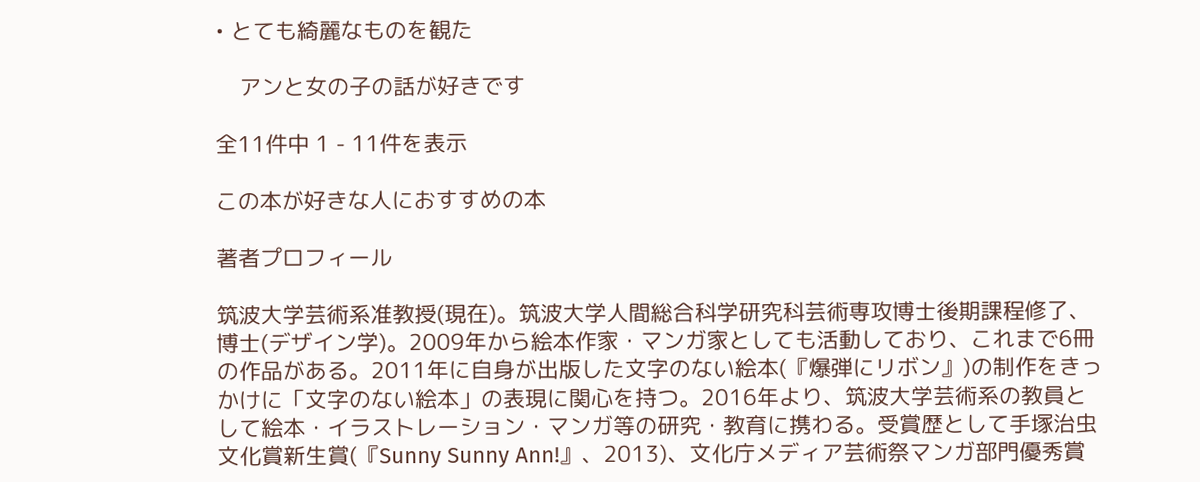• とても綺麗なものを観た

    アンと女の子の話が好きです

全11件中 1 - 11件を表示

この本が好きな人におすすめの本

著者プロフィール

筑波大学芸術系准教授(現在)。筑波大学人間総合科学研究科芸術専攻博士後期課程修了、博士(デザイン学)。2009年から絵本作家・マンガ家としても活動しており、これまで6冊の作品がある。2011年に自身が出版した文字のない絵本(『爆弾にリボン』)の制作をきっかけに「文字のない絵本」の表現に関心を持つ。2016年より、筑波大学芸術系の教員として絵本・イラストレーション・マンガ等の研究・教育に携わる。受賞歴として手塚治虫文化賞新生賞(『Sunny Sunny Ann!』、2013)、文化庁メディア芸術祭マンガ部門優秀賞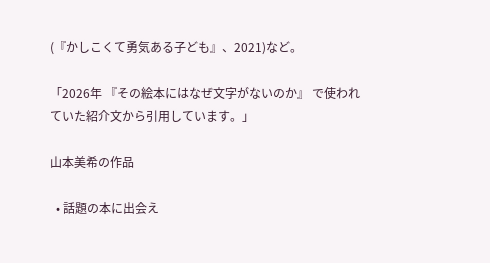(『かしこくて勇気ある子ども』、2021)など。

「2026年 『その絵本にはなぜ文字がないのか』 で使われていた紹介文から引用しています。」

山本美希の作品

  • 話題の本に出会え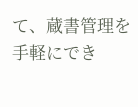て、蔵書管理を手軽にでき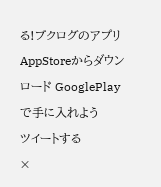る!ブクログのアプリ AppStoreからダウンロード GooglePlayで手に入れよう
ツイートする
×